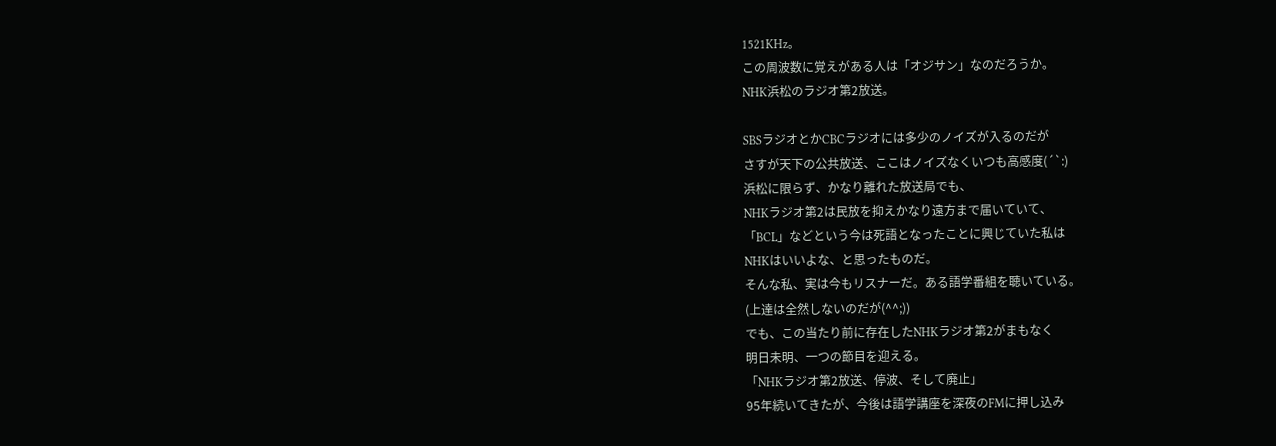1521KHz。
この周波数に覚えがある人は「オジサン」なのだろうか。
NHK浜松のラジオ第2放送。

SBSラジオとかCBCラジオには多少のノイズが入るのだが
さすが天下の公共放送、ここはノイズなくいつも高感度(´`:)
浜松に限らず、かなり離れた放送局でも、
NHKラジオ第2は民放を抑えかなり遠方まで届いていて、
「BCL」などという今は死語となったことに興じていた私は
NHKはいいよな、と思ったものだ。
そんな私、実は今もリスナーだ。ある語学番組を聴いている。
(上達は全然しないのだが(^^;))
でも、この当たり前に存在したNHKラジオ第2がまもなく
明日未明、一つの節目を迎える。
「NHKラジオ第2放送、停波、そして廃止」
95年続いてきたが、今後は語学講座を深夜のFMに押し込み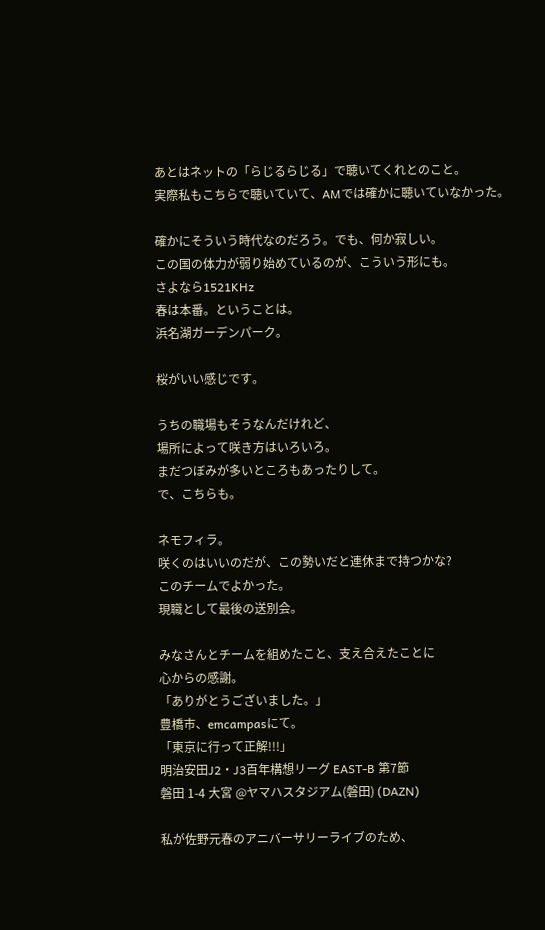あとはネットの「らじるらじる」で聴いてくれとのこと。
実際私もこちらで聴いていて、AMでは確かに聴いていなかった。

確かにそういう時代なのだろう。でも、何か寂しい。
この国の体力が弱り始めているのが、こういう形にも。
さよなら1521KHz
春は本番。ということは。
浜名湖ガーデンパーク。

桜がいい感じです。

うちの職場もそうなんだけれど、
場所によって咲き方はいろいろ。
まだつぼみが多いところもあったりして。
で、こちらも。

ネモフィラ。
咲くのはいいのだが、この勢いだと連休まで持つかな?
このチームでよかった。
現職として最後の送別会。

みなさんとチームを組めたこと、支え合えたことに
心からの感謝。
「ありがとうございました。」
豊橋市、emcampasにて。
「東京に行って正解!!!」
明治安田J2・J3百年構想リーグ EAST-B 第7節
磐田 1-4 大宮 @ヤマハスタジアム(磐田) (DAZN)

私が佐野元春のアニバーサリーライブのため、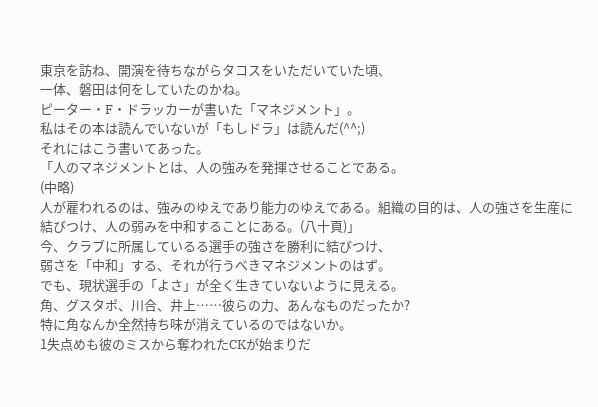東京を訪ね、開演を待ちながらタコスをいただいていた頃、
一体、磐田は何をしていたのかね。
ピーター・F・ドラッカーが書いた「マネジメント」。
私はその本は読んでいないが「もしドラ」は読んだ(^^;)
それにはこう書いてあった。
「人のマネジメントとは、人の強みを発揮させることである。
(中略)
人が雇われるのは、強みのゆえであり能力のゆえである。組織の目的は、人の強さを生産に結びつけ、人の弱みを中和することにある。(八十頁)」
今、クラブに所属しているる選手の強さを勝利に結びつけ、
弱さを「中和」する、それが行うべきマネジメントのはず。
でも、現状選手の「よさ」が全く生きていないように見える。
角、グスタポ、川合、井上……彼らの力、あんなものだったか?
特に角なんか全然持ち味が消えているのではないか。
1失点めも彼のミスから奪われたCKが始まりだ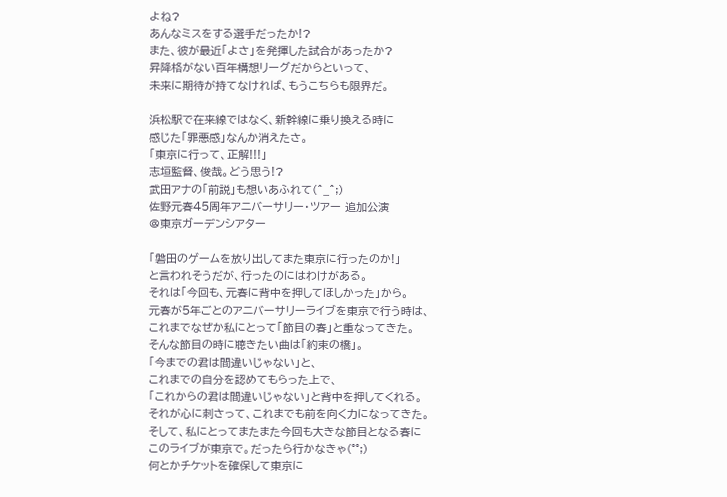よね?
あんなミスをする選手だったか!?
また、彼が最近「よさ」を発揮した試合があったか?
昇降格がない百年構想リーグだからといって、
未来に期待が持てなければ、もうこちらも限界だ。

浜松駅で在来線ではなく、新幹線に乗り換える時に
感じた「罪悪感」なんか消えたさ。
「東京に行って、正解!!!」
志垣監督、俊哉。どう思う!?
武田アナの「前説」も想いあふれて(^_^;)
佐野元春45周年アニバーサリー・ツアー 追加公演
@東京ガーデンシアター

「磐田のゲームを放り出してまた東京に行ったのか!」
と言われそうだが、行ったのにはわけがある。
それは「今回も、元春に背中を押してほしかった」から。
元春が5年ごとのアニバーサリーライブを東京で行う時は、
これまでなぜか私にとって「節目の春」と重なってきた。
そんな節目の時に聴きたい曲は「約束の橋」。
「今までの君は間違いじゃない」と、
これまでの自分を認めてもらった上で、
「これからの君は間違いじゃない」と背中を押してくれる。
それが心に刺さって、これまでも前を向く力になってきた。
そして、私にとってまたまた今回も大きな節目となる春に
このライブが東京で。だったら行かなきゃ(°°;)
何とかチケットを確保して東京に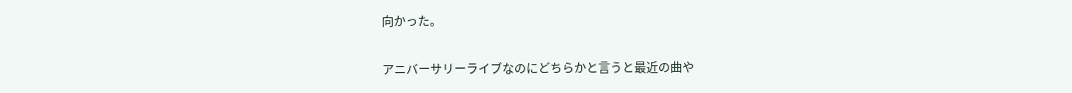向かった。

アニバーサリーライブなのにどちらかと言うと最近の曲や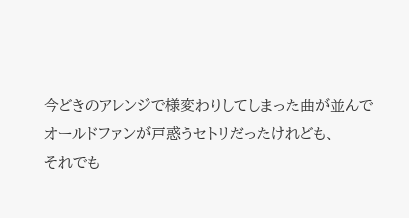今どきのアレンジで様変わりしてしまった曲が並んで
オールドファンが戸惑うセトリだったけれども、
それでも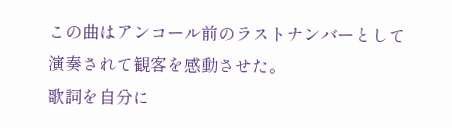この曲はアンコール前のラストナンバーとして
演奏されて観客を感動させた。
歌詞を自分に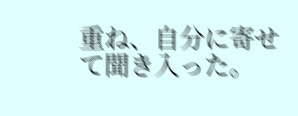重ね、自分に寄せて聞き入った。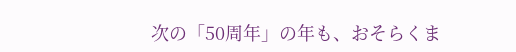次の「50周年」の年も、おそらくま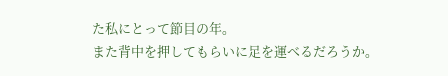た私にとって節目の年。
また背中を押してもらいに足を運べるだろうか。